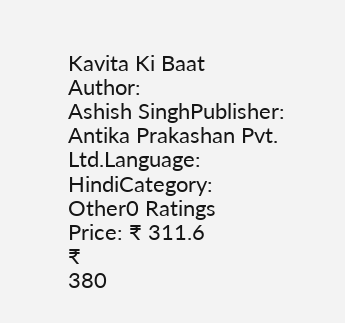Kavita Ki Baat
Author:
Ashish SinghPublisher:
Antika Prakashan Pvt. Ltd.Language:
HindiCategory:
Other0 Ratings
Price: ₹ 311.6
₹
380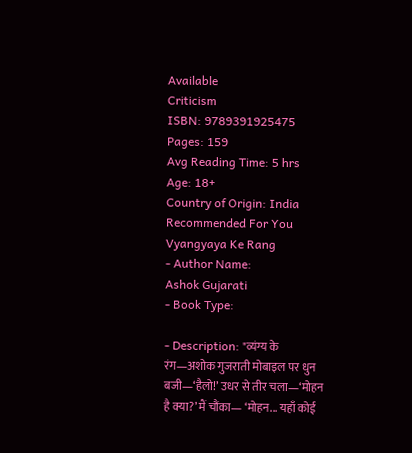Available
Criticism
ISBN: 9789391925475
Pages: 159
Avg Reading Time: 5 hrs
Age: 18+
Country of Origin: India
Recommended For You
Vyangyaya Ke Rang
- Author Name:
Ashok Gujarati
- Book Type:

- Description: "व्यंग्य के रंग—अशोक गुजराती मोबाइल पर धुन बजी—‘हैलो!’ उधर से तीर चला—‘मोहन है क्या?’ मैं चौंका— ‘मोहन... यहाँ कोई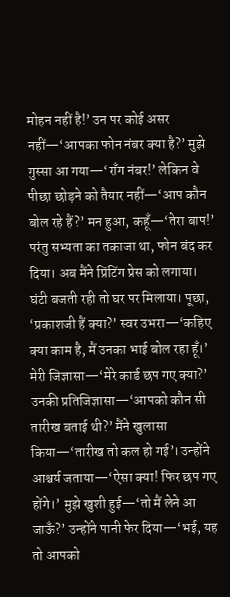मोहन नहीं है!’ उन पर कोई असर नहीं—‘आपका फोन नंबर क्या है?’ मुझे गुस्सा आ गया—‘राँग नंबर!’ लेकिन वे पीछा छोड़ने को तैयार नहीं—‘आप कौन बोल रहे हैं?’ मन हुआ, कहूँ—‘तेरा बाप!’ परंतु सभ्यता का तकाजा था, फोन बंद कर दिया। अब मैंने प्रिंटिंग प्रेस को लगाया। घंटी बजती रही तो घर पर मिलाया। पूछा, ‘प्रकाशजी हैं क्या?’ स्वर उभरा—‘कहिए क्या काम है, मैं उनका भाई बोल रहा हूँ।’ मेरी जिज्ञासा—‘मेरे कार्ड छप गए क्या?’ उनकी प्रतिजिज्ञासा—‘आपको कौन सी तारीख बताई थी?’ मैंने खुलासा किया—‘तारीख तो कल हो गई’। उन्होंने आश्चर्य जताया—‘ऐसा क्या! फिर छप गए होंगे।’ मुझे खुशी हुई—‘तो मैं लेने आ जाऊँ?’ उन्होंने पानी फेर दिया—‘भई, यह तो आपको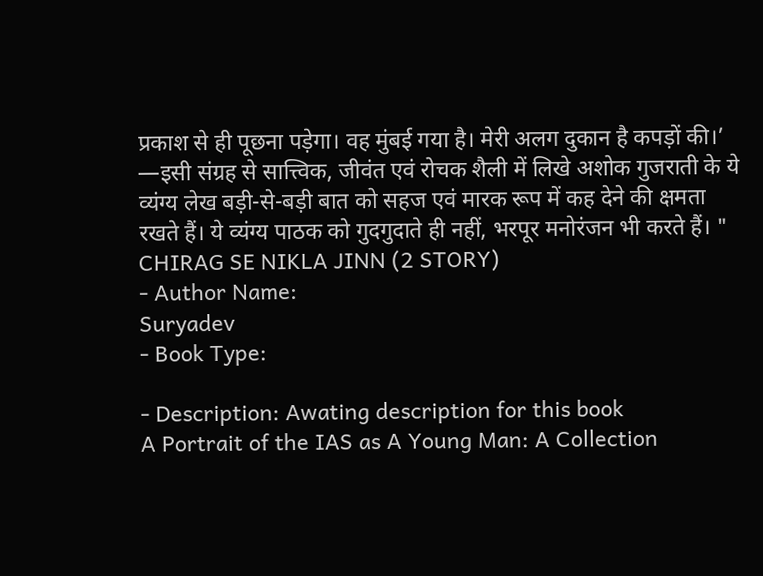प्रकाश से ही पूछना पड़ेगा। वह मुंबई गया है। मेरी अलग दुकान है कपड़ों की।’ —इसी संग्रह से सात्त्विक, जीवंत एवं रोचक शैली में लिखे अशोक गुजराती के ये व्यंग्य लेख बड़ी-से-बड़ी बात को सहज एवं मारक रूप में कह देने की क्षमता रखते हैं। ये व्यंग्य पाठक को गुदगुदाते ही नहीं, भरपूर मनोरंजन भी करते हैं। "
CHIRAG SE NIKLA JINN (2 STORY)
- Author Name:
Suryadev
- Book Type:

- Description: Awating description for this book
A Portrait of the IAS as A Young Man: A Collection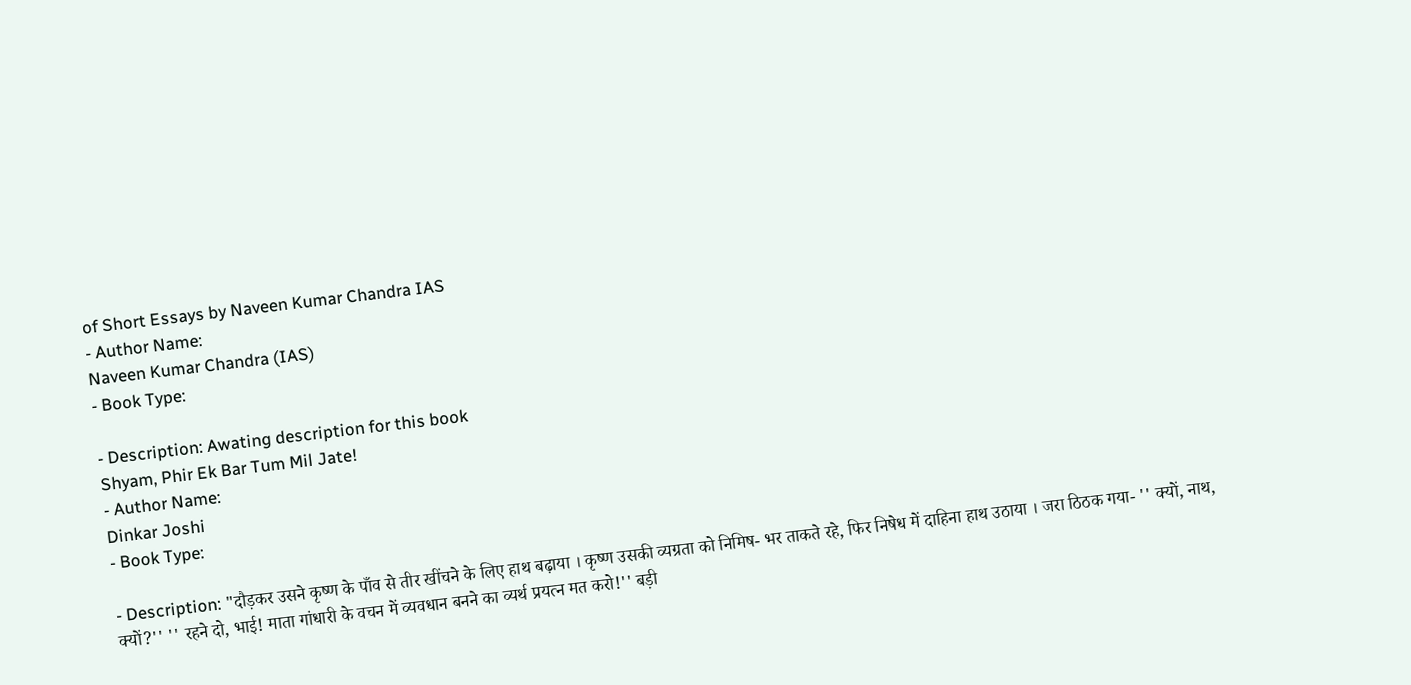of Short Essays by Naveen Kumar Chandra IAS
- Author Name:
Naveen Kumar Chandra (IAS)
- Book Type:

- Description: Awating description for this book
Shyam, Phir Ek Bar Tum Mil Jate!
- Author Name:
Dinkar Joshi
- Book Type:

- Description: "दौड़कर उसने कृष्ण के पाँव से तीर खींचने के लिए हाथ बढ़ाया । कृष्ण उसकी व्यग्रता को निमिष- भर ताकते रहे, फिर निषेध में दाहिना हाथ उठाया । जरा ठिठक गया- '' क्यों, नाथ, क्यों?'' '' रहने दो, भाई! माता गांधारी के वचन में व्यवधान बनने का व्यर्थ प्रयत्न मत करो!'' बड़ी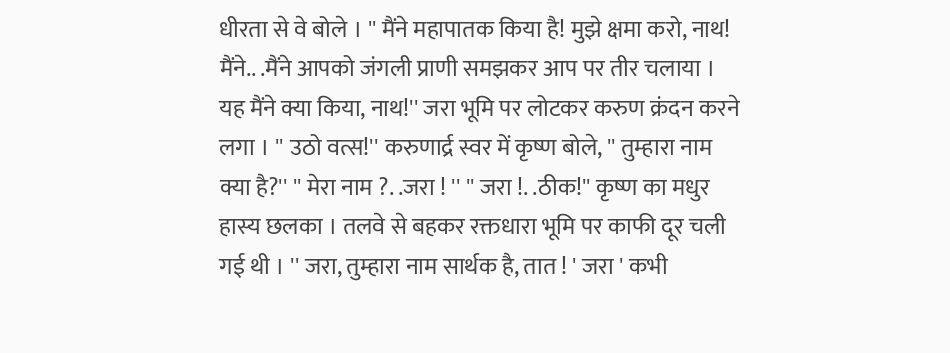धीरता से वे बोले । '' मैंने महापातक किया है! मुझे क्षमा करो, नाथ! मैंने.. .मैंने आपको जंगली प्राणी समझकर आप पर तीर चलाया । यह मैंने क्या किया, नाथ!'' जरा भूमि पर लोटकर करुण क्रंदन करने लगा । '' उठो वत्स!'' करुणार्द्र स्वर में कृष्ण बोले, '' तुम्हारा नाम क्या है?'' '' मेरा नाम ?. .जरा ! '' '' जरा !. .ठीक!'' कृष्ण का मधुर हास्य छलका । तलवे से बहकर रक्तधारा भूमि पर काफी दूर चली गई थी । '' जरा, तुम्हारा नाम सार्थक है, तात ! ' जरा ' कभी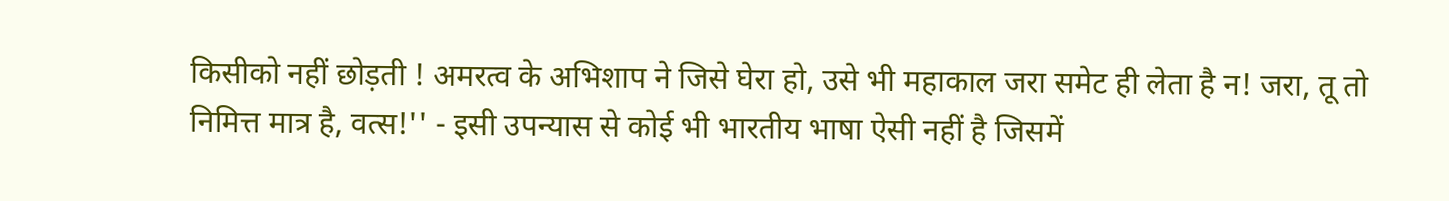किसीको नहीं छोड़ती ! अमरत्व के अभिशाप ने जिसे घेरा हो, उसे भी महाकाल जरा समेट ही लेता है न! जरा, तू तो निमित्त मात्र है, वत्स!'' - इसी उपन्यास से कोई भी भारतीय भाषा ऐसी नहीं है जिसमें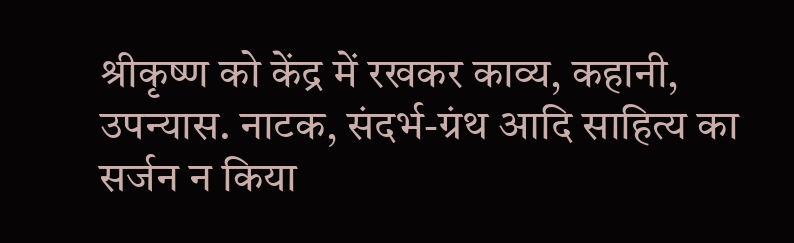श्रीकृष्ण को केंद्र में रखकर काव्य, कहानी, उपन्यास. नाटक, संदर्भ-ग्रंथ आदि साहित्य का सर्जन न किया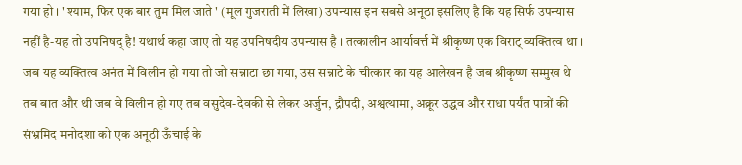गया हो । ' श्याम, फिर एक बार तुम मिल जाते ' (मूल गुजराती में लिखा) उपन्यास इन सबसे अनूठा इसलिए है कि यह सिर्फ उपन्यास नहीं है-यह तो उपनिषद् है! यथार्थ कहा जाए तो यह उपनिषदीय उपन्यास है । तत्कालीन आर्यावर्त्त में श्रीकृष्ण एक विराट् व्यक्तित्व था । जब यह व्यक्तित्व अनंत में विलीन हो गया तो जो सन्नाटा छा गया, उस सन्नाटे के चीत्कार का यह आलेखन है जब श्रीकृष्ण सम्मुख थे तब बात और थी जब वे विलीन हो गए तब वसुदेव-देवकी से लेकर अर्जुन, द्रौपदी, अश्वत्थामा, अक्रूर उद्धव और राधा पर्यंत पात्रों की संभ्रमिद मनोदशा को एक अनूठी ऊँचाई के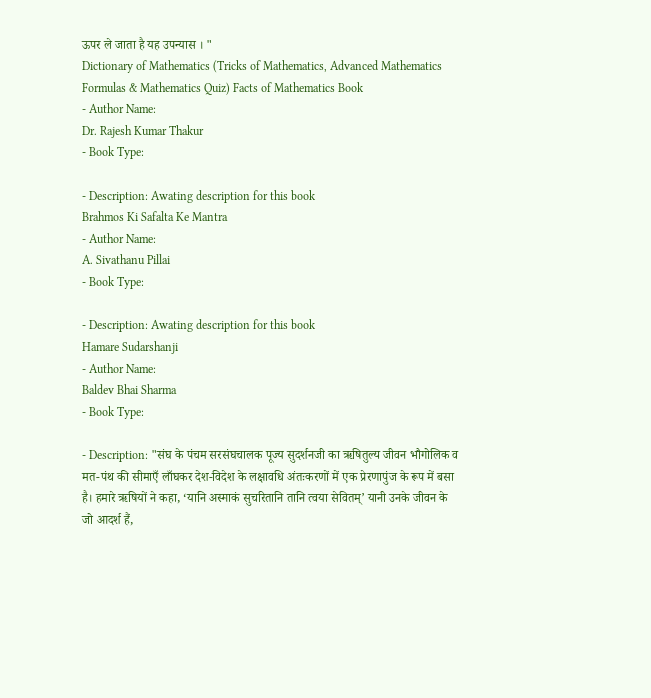ऊपर ले जाता है यह उपन्यास । "
Dictionary of Mathematics (Tricks of Mathematics, Advanced Mathematics Formulas & Mathematics Quiz) Facts of Mathematics Book
- Author Name:
Dr. Rajesh Kumar Thakur
- Book Type:

- Description: Awating description for this book
Brahmos Ki Safalta Ke Mantra
- Author Name:
A. Sivathanu Pillai
- Book Type:

- Description: Awating description for this book
Hamare Sudarshanji
- Author Name:
Baldev Bhai Sharma
- Book Type:

- Description: "संघ के पंचम सरसंघचालक पूज्य सुदर्शनजी का ऋषितुल्य जीवन भौगोलिक व मत-पंथ की सीमाएँ लाँघकर देश-विदेश के लक्षावधि अंतःकरणों में एक प्रेरणापुंज के रूप में बसा है। हमारे ऋषियों ने कहा, ‘यानि अस्माकं सुचरितानि तानि त्वया सेवितम्’ यानी उनके जीवन के जो आदर्श हैं,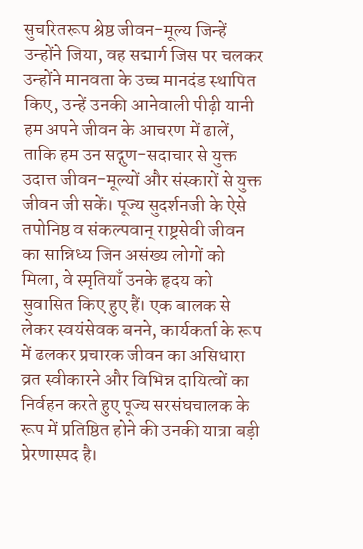सुचरितरूप श्रेष्ठ जीवन-मूल्य जिन्हें उन्होंने जिया, वह सद्मार्ग जिस पर चलकर उन्होंने मानवता के उच्च मानदंड स्थापित किए, उन्हें उनकी आनेवाली पीढ़ी यानी हम अपने जीवन के आचरण में ढालें, ताकि हम उन सद्गुण-सदाचार से युक्त उदात्त जीवन-मूल्यों और संस्कारों से युक्त जीवन जी सकें। पूज्य सुदर्शनजी के ऐसे तपोनिष्ठ व संकल्पवान् राष्ट्रसेवी जीवन का सान्निध्य जिन असंख्य लोगों को मिला, वे स्मृतियाँ उनके हृदय को सुवासित किए हुए हैं। एक बालक से लेकर स्वयंसेवक बनने, कार्यकर्ता के रूप में ढलकर प्रचारक जीवन का असिधारा व्रत स्वीकारने और विभिन्न दायित्वों का निर्वहन करते हुए पूज्य सरसंघचालक के रूप में प्रतिष्ठित होने की उनकी यात्रा बड़ी प्रेरणास्पद है।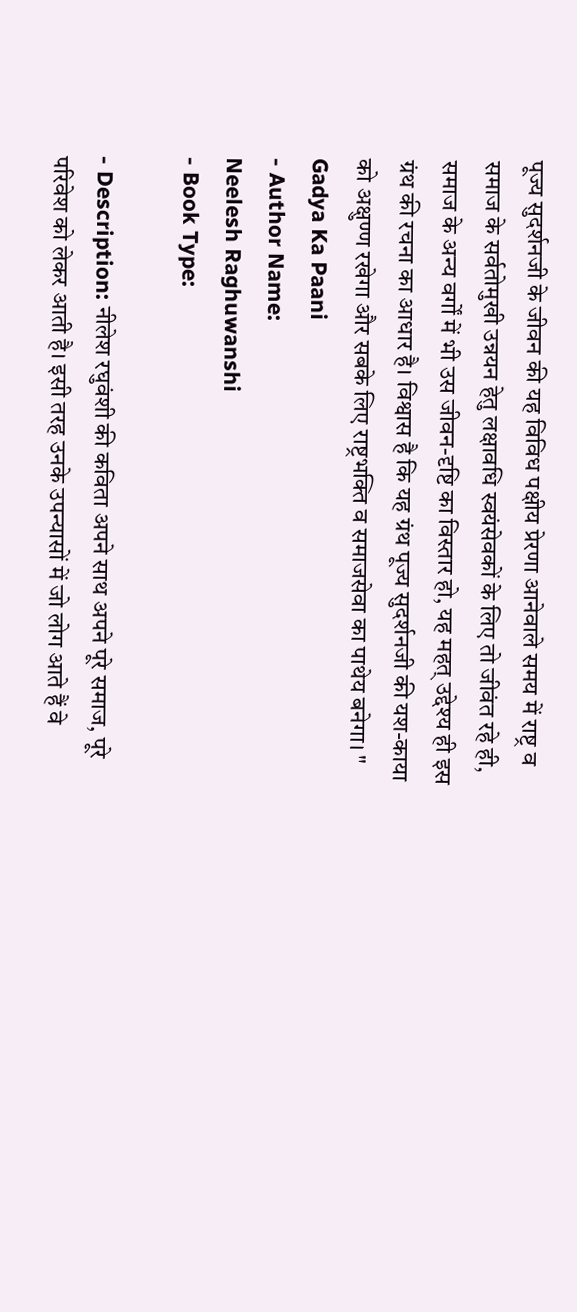पूज्य सुदर्शनजी के जीवन की यह विविध पक्षीय प्रेरणा आनेवाले समय में राष्ट्र व समाज के सर्वतोमुखी उन्नयन हेतु लक्षावधि स्वयंसेवकों के लिए तो जीवंत रहे ही, समाज के अन्य वर्गों में भी उस जीवन-दृष्टि का विस्तार हो, यह महत् उद्देश्य ही इस ग्रंथ की रचना का आधार है। विश्वास है कि यह ग्रंथ पूज्य सुदर्शनजी की यश-काया को अक्षुण्ण रखेगा और सबके लिए राष्ट्रभक्ति व समाजसेवा का पाथेय बनेगा। "
Gadya Ka Paani
- Author Name:
Neelesh Raghuwanshi
- Book Type:

- Description: नीलेश रघुवंशी की कविता अपने साथ अपने पूरे समाज, पूरे परिवेश को लेकर आती है। इसी तरह उनके उपन्यासों में जो लोग आते हैं वे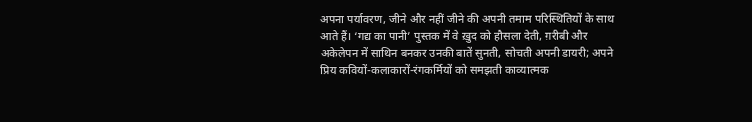अपना पर्यावरण, जीने और नहीं जीने की अपनी तमाम परिस्थितियों के साथ आते हैं। ‘गद्य का पानी’ पुस्तक में वे ख़ुद को हौसला देती, ग़रीबी और अकेलेपन में साथिन बनकर उनकी बातें सुनती, सोचती अपनी डायरी; अपने प्रिय कवियों-कलाकारों-रंगकर्मियों को समझती काव्यात्मक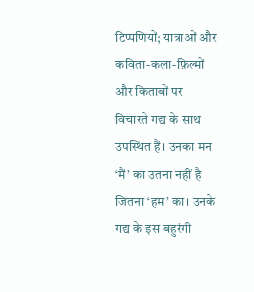टिप्पणियों; यात्राओं और कविता-कला-फ़िल्मों और किताबों पर विचारते गद्य के साथ उपस्थित हैं। उनका मन ‘मैं’ का उतना नहीं है जितना ‘हम’ का। उनके गद्य के इस बहुरंगी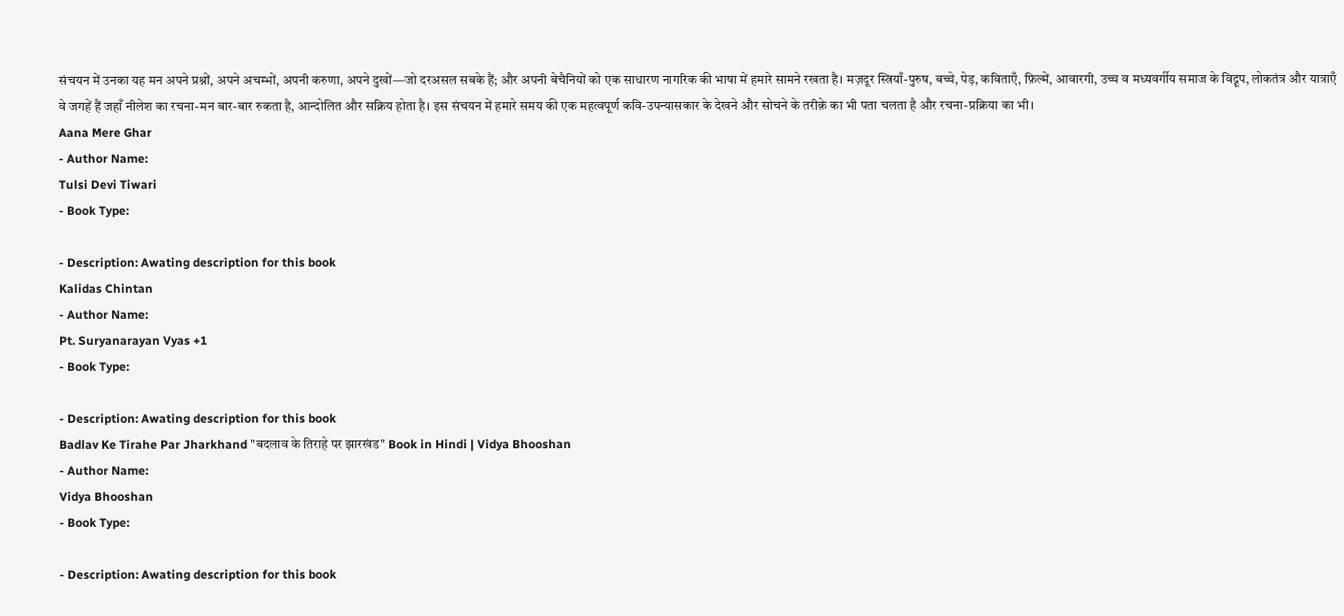संचयन में उनका यह मन अपने प्रश्नों, अपने अचम्भों, अपनी करुणा, अपने दुखों—जो दरअसल सबके हैं; और अपनी बेचैनियों को एक साधारण नागरिक की भाषा में हमारे सामने रखता है। मज़दूर स्त्रियाँ-पुरुष, बच्चे, पेड़, कविताएँ, फ़िल्में, आवारगी, उच्च व मध्यवर्गीय समाज के विद्रूप, लोकतंत्र और यात्राएँ वे जगहें हैं जहाँ नीलेश का रचना-मन बार-बार रुकता है, आन्दोलित और सक्रिय होता है। इस संचयन में हमारे समय की एक महत्वपूर्ण कवि-उपन्यासकार के देखने और सोचने के तरीक़े का भी पता चलता है और रचना-प्रक्रिया का भी।
Aana Mere Ghar
- Author Name:
Tulsi Devi Tiwari
- Book Type:

- Description: Awating description for this book
Kalidas Chintan
- Author Name:
Pt. Suryanarayan Vyas +1
- Book Type:

- Description: Awating description for this book
Badlav Ke Tirahe Par Jharkhand "बदलाव के तिराहे पर झारखंड" Book in Hindi | Vidya Bhooshan
- Author Name:
Vidya Bhooshan
- Book Type:

- Description: Awating description for this book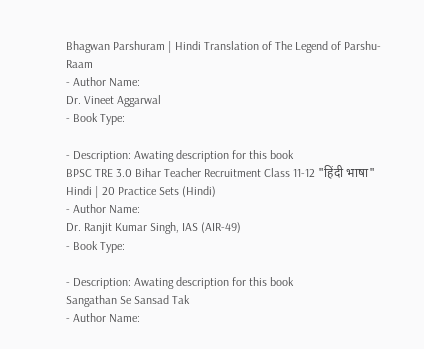Bhagwan Parshuram | Hindi Translation of The Legend of Parshu-Raam
- Author Name:
Dr. Vineet Aggarwal
- Book Type:

- Description: Awating description for this book
BPSC TRE 3.0 Bihar Teacher Recruitment Class 11-12 "हिंदी भाषा" Hindi | 20 Practice Sets (Hindi)
- Author Name:
Dr. Ranjit Kumar Singh, IAS (AIR-49)
- Book Type:

- Description: Awating description for this book
Sangathan Se Sansad Tak
- Author Name: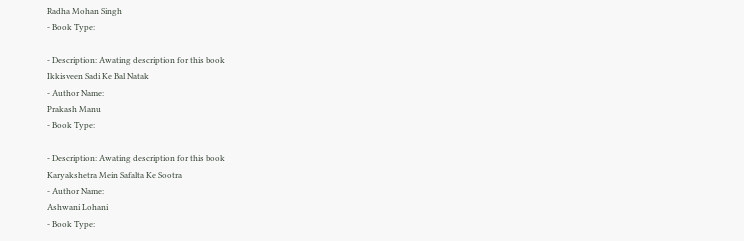Radha Mohan Singh
- Book Type:

- Description: Awating description for this book
Ikkisveen Sadi Ke Bal Natak
- Author Name:
Prakash Manu
- Book Type:

- Description: Awating description for this book
Karyakshetra Mein Safalta Ke Sootra
- Author Name:
Ashwani Lohani
- Book Type: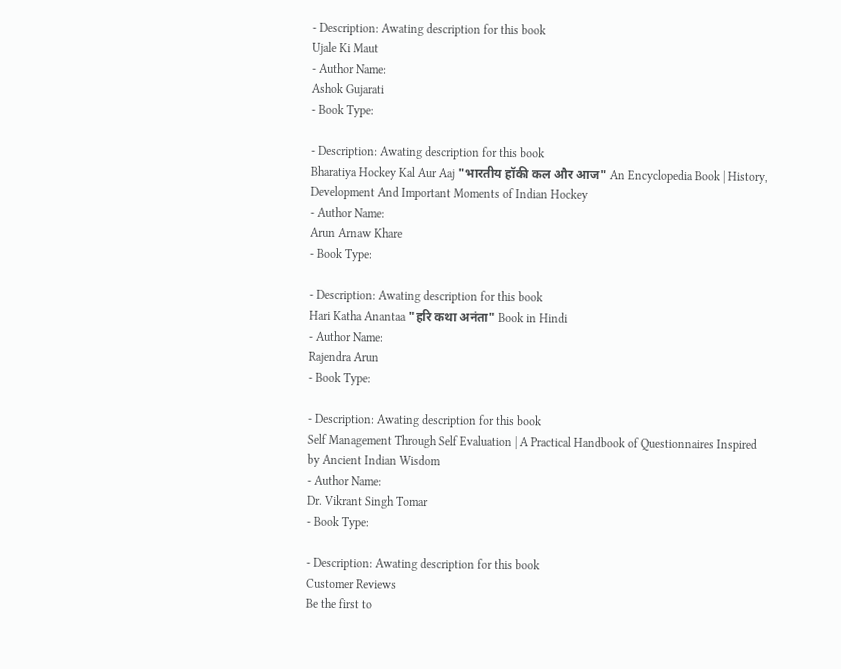- Description: Awating description for this book
Ujale Ki Maut
- Author Name:
Ashok Gujarati
- Book Type:

- Description: Awating description for this book
Bharatiya Hockey Kal Aur Aaj "भारतीय हॉकी कल और आज" An Encyclopedia Book | History, Development And Important Moments of Indian Hockey
- Author Name:
Arun Arnaw Khare
- Book Type:

- Description: Awating description for this book
Hari Katha Anantaa "हरि कथा अनंता" Book in Hindi
- Author Name:
Rajendra Arun
- Book Type:

- Description: Awating description for this book
Self Management Through Self Evaluation | A Practical Handbook of Questionnaires Inspired by Ancient Indian Wisdom
- Author Name:
Dr. Vikrant Singh Tomar
- Book Type:

- Description: Awating description for this book
Customer Reviews
Be the first to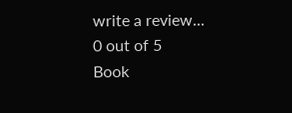write a review...
0 out of 5
Book